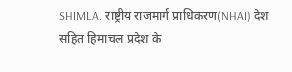SHIMLA. राष्ट्रीय राजमार्ग प्राधिकरण(NHAI) देश सहित हिमाचल प्रदेश के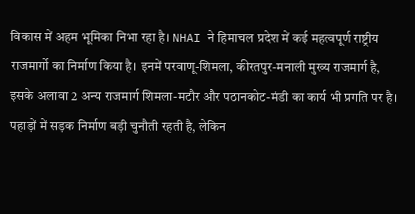विकास में अहम भूमिका निभा रहा है। NHAI ने हिमाचल प्रदेश में कई महत्वपूर्ण राष्ट्रीय राजमार्गो का निर्माण किया है। इनमें परवाणू-शिमला, कीरतपुर-मनाली मुख्य राजमार्ग है, इसके अलावा 2 अन्य राजमार्ग शिमला-मटौर और पठानकोट-मंडी का कार्य भी प्रगति पर है। पहाड़ों में सड़क निर्माण बड़ी चुनौती रहती है, लेकिन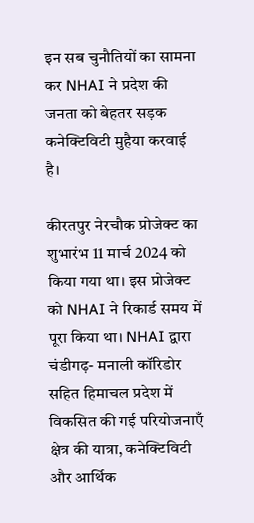इन सब चुनौतियों का सामना कर NHAI ने प्रदेश की जनता को बेहतर सड़क कनेक्टिविटी मुहैया करवाई है।

कीरतपुर नेरचौक प्रोजेक्ट का शुभारंभ 11 मार्च 2024 को किया गया था। इस प्रोजेक्ट को NHAI ने रिकार्ड समय में पूरा किया था। NHAI द्वारा चंडीगढ़- मनाली कॉरिडोर सहित हिमाचल प्रदेश में विकसित की गई परियोजनाएँ क्षेत्र की यात्रा, कनेक्टिविटी और आर्थिक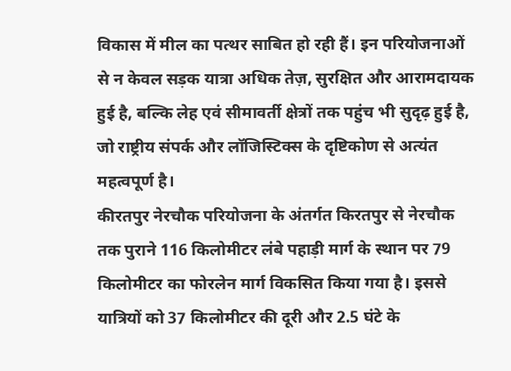विकास में मील का पत्थर साबित हो रही हैं। इन परियोजनाओं से न केवल सड़क यात्रा अधिक तेज़, सुरक्षित और आरामदायक हुई है, बल्कि लेह एवं सीमावर्ती क्षेत्रों तक पहुंच भी सुदृढ़ हुई है, जो राष्ट्रीय संपर्क और लॉजिस्टिक्स के दृष्टिकोण से अत्यंत महत्वपूर्ण है।
कीरतपुर नेरचौक परियोजना के अंतर्गत किरतपुर से नेरचौक तक पुराने 116 किलोमीटर लंबे पहाड़ी मार्ग के स्थान पर 79 किलोमीटर का फोरलेन मार्ग विकसित किया गया है। इससे यात्रियों को 37 किलोमीटर की दूरी और 2.5 घंटे के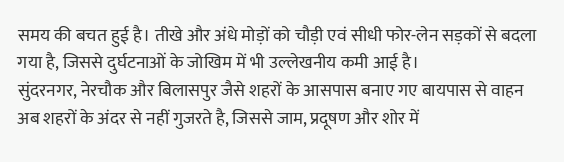समय की बचत हुई है। तीखे और अंधे मोड़ों को चौड़ी एवं सीधी फोर-लेन सड़कों से बदला गया है, जिससे दुर्घटनाओं के जोखिम में भी उल्लेखनीय कमी आई है।
सुंदरनगर, नेरचौक और बिलासपुर जैसे शहरों के आसपास बनाए गए बायपास से वाहन अब शहरों के अंदर से नहीं गुजरते है, जिससे जाम, प्रदूषण और शोर में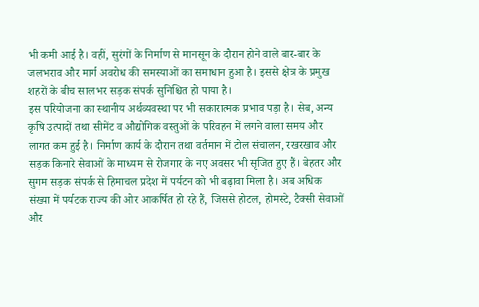भी कमी आई है। वहीं, सुरंगों के निर्माण से मानसून के दौरान होने वाले बार-बार के जलभराव और मार्ग अवरोध की समस्याओं का समाधान हुआ है। इससे क्षेत्र के प्रमुख शहरों के बीच सालभर सड़क संपर्क सुनिश्चित हो पाया है।
इस परियोजना का स्थानीय अर्थव्यवस्था पर भी सकारात्मक प्रभाव पड़ा है। सेब, अन्य कृषि उत्पादों तथा सीमेंट व औद्योगिक वस्तुओं के परिवहन में लगने वाला समय और लागत कम हुई है। निर्माण कार्य के दौरान तथा वर्तमान में टोल संचालन, रखरखाव और सड़क किनारे सेवाओं के माध्यम से रोजगार के नए अवसर भी सृजित हुए हैं। बेहतर और सुगम सड़क संपर्क से हिमाचल प्रदेश में पर्यटन को भी बढ़ावा मिला है। अब अधिक संख्या में पर्यटक राज्य की ओर आकर्षित हो रहे हैं, जिससे होटल, होमस्टे, टैक्सी सेवाओं और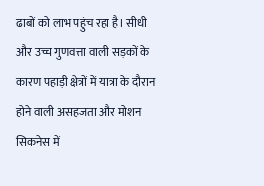ढाबों को लाभ पहुंच रहा है। सीधी और उच्च गुणवत्ता वाली सड़कों के कारण पहाड़ी क्षेत्रों में यात्रा के दौरान होने वाली असहजता और मोशन सिकनेस में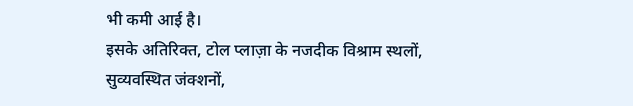भी कमी आई है।
इसके अतिरिक्त, टोल प्लाज़ा के नजदीक विश्राम स्थलों, सुव्यवस्थित जंक्शनों,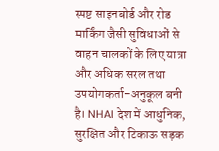स्पष्ट साइनबोर्ड और रोड मार्किंग जैसी सुविधाओं से वाहन चालकों के लिए यात्रा और अधिक सरल तथा उपयोगकर्ता-अनुकूल बनी है। NHAI देश में आधुनिक, सुरक्षित और टिकाऊ सड़क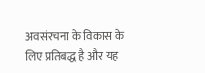अवसंरचना के विकास के लिए प्रतिबद्ध है और यह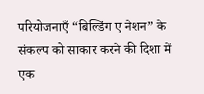परियोजनाएँ “बिल्डिंग ए नेशन” के संकल्प को साकार करने की दिशा में एक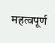महत्वपूर्ण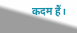कदम हैं।